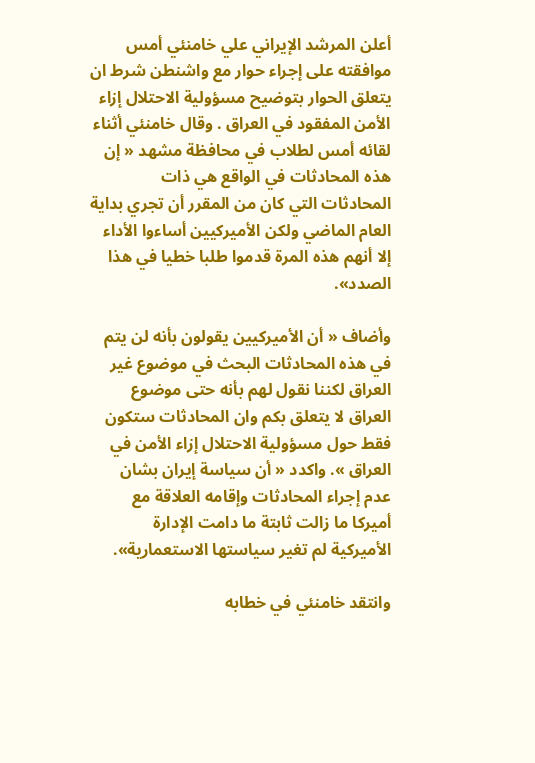أعلن المرشد الإيراني علي خامنئي أمس موافقته على إجراء حوار مع واشنطن شرط ان يتعلق الحوار بتوضيح مسؤولية الاحتلال إزاء الأمن المفقود في العراق . وقال خامنئي أثناء لقائه أمس لطلاب في محافظة مشهد « إن هذه المحادثات في الواقع هي ذات المحادثات التي كان من المقرر أن تجري بداية العام الماضي ولكن الأميركيين أساءوا الأداء إلا أنهم هذه المرة قدموا طلبا خطيا في هذا الصدد».

وأضاف « أن الأميركيين يقولون بأنه لن يتم في هذه المحادثات البحث في موضوع غير العراق لكننا نقول لهم بأنه حتى موضوع العراق لا يتعلق بكم وان المحادثات ستكون فقط حول مسؤولية الاحتلال إزاء الأمن في العراق ». واكدد « أن سياسة إيران بشان عدم إجراء المحادثات وإقامه العلاقة مع أميركا ما زالت ثابتة ما دامت الإدارة الأميركية لم تغير سياستها الاستعمارية».

وانتقد خامنئي في خطابه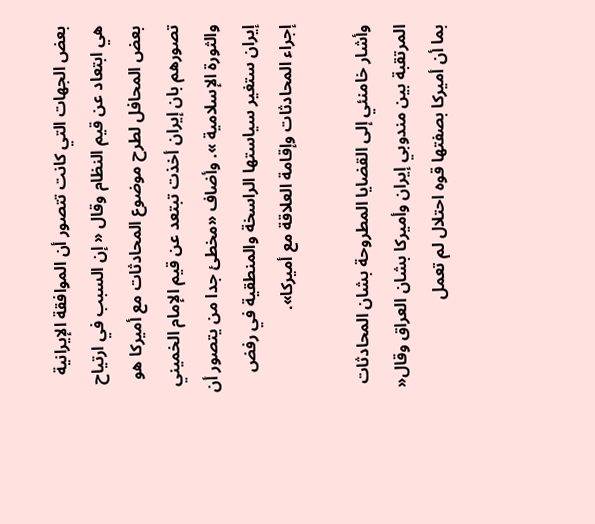بعض الجهات التي كانت تتصور أن الموافقة الإيرانية هي ابتعاد عن قيم النظام وقال « إن السبب في ارتياح بعض المحافل لطرح موضوع المحادثات مع أميركا هو تصورهم بان إيران أخذت تبتعد عن قيم الإمام الخميني والثورة الإسلامية ». وأضاف «مخطئ جدا من يتصور أن إيران ستغير سياستها الراسخة والمنطقية في رفض إجراء المحادثات وإقامة العلاقة مع أميركا».

وأشار خامنئي إلى القضايا المطروحة بشان المحادثات المرتقبة بين مندوبي إيران وأميركا بشان العراق وقال« بما أن أميركا بصفتها قوه احتلال لم تعمل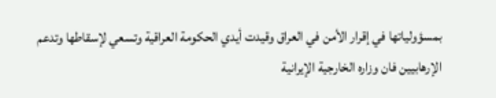بمسؤولياتها في إقرار الأمن في العراق وقيدت أيدي الحكومة العراقية وتسعي لإسقاطها وتدعم الإرهابيين فان وزاره الخارجية الإيرانية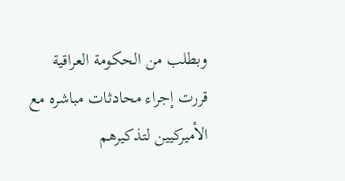وبطلب من الحكومة العراقية قررت إجراء محادثات مباشره مع الأميركيين لتذكيرهم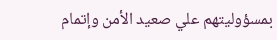بمسؤوليتهم علي صعيد الأمن وإتمام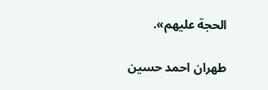الحجة عليهم».

طهران احمد حسين